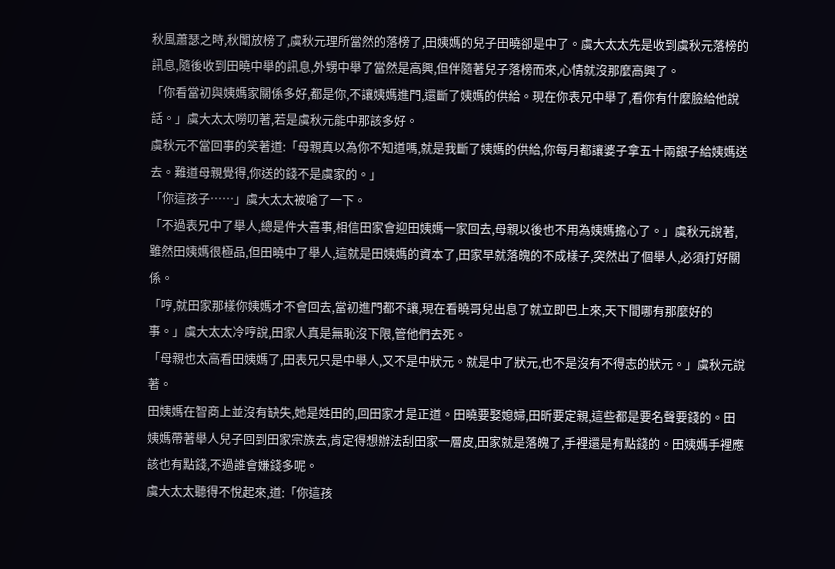秋風蕭瑟之時,秋闈放榜了,虞秋元理所當然的落榜了,田姨媽的兒子田曉卻是中了。虞大太太先是收到虞秋元落榜的訊息,隨後收到田曉中舉的訊息,外甥中舉了當然是高興,但伴隨著兒子落榜而來,心情就沒那麼高興了。
「你看當初與姨媽家關係多好,都是你,不讓姨媽進門,還斷了姨媽的供給。現在你表兄中舉了,看你有什麼臉給他說話。」虞大太太嘮叨著,若是虞秋元能中那該多好。
虞秋元不當回事的笑著道:「母親真以為你不知道嗎,就是我斷了姨媽的供給,你每月都讓婆子拿五十兩銀子給姨媽送去。難道母親覺得,你送的錢不是虞家的。」
「你這孩子……」虞大太太被嗆了一下。
「不過表兄中了舉人,總是件大喜事,相信田家會迎田姨媽一家回去,母親以後也不用為姨媽擔心了。」虞秋元說著,雖然田姨媽很極品,但田曉中了舉人,這就是田姨媽的資本了,田家早就落魄的不成樣子,突然出了個舉人,必須打好關係。
「哼,就田家那樣你姨媽才不會回去,當初進門都不讓,現在看曉哥兒出息了就立即巴上來,天下間哪有那麼好的事。」虞大太太冷哼說,田家人真是無恥沒下限,管他們去死。
「母親也太高看田姨媽了,田表兄只是中舉人,又不是中狀元。就是中了狀元,也不是沒有不得志的狀元。」虞秋元說著。
田姨媽在智商上並沒有缺失,她是姓田的,回田家才是正道。田曉要娶媳婦,田昕要定親,這些都是要名聲要錢的。田姨媽帶著舉人兒子回到田家宗族去,肯定得想辦法刮田家一層皮,田家就是落魄了,手裡還是有點錢的。田姨媽手裡應該也有點錢,不過誰會嫌錢多呢。
虞大太太聽得不悅起來,道:「你這孩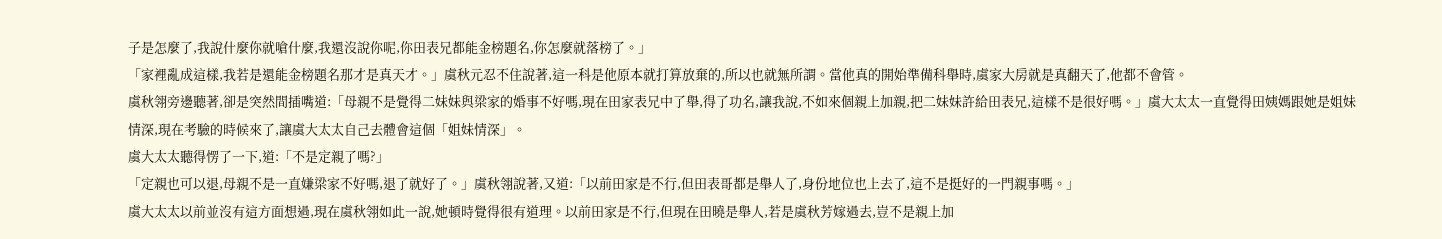子是怎麼了,我說什麼你就嗆什麼,我還沒說你呢,你田表兄都能金榜題名,你怎麼就落榜了。」
「家裡亂成這樣,我若是還能金榜題名那才是真天才。」虞秋元忍不住說著,這一科是他原本就打算放棄的,所以也就無所謂。當他真的開始準備科舉時,虞家大房就是真翻天了,他都不會管。
虞秋翎旁邊聽著,卻是突然間插嘴道:「母親不是覺得二妹妹與梁家的婚事不好嗎,現在田家表兄中了舉,得了功名,讓我說,不如來個親上加親,把二妹妹許給田表兄,這樣不是很好嗎。」虞大太太一直覺得田姨媽跟她是姐妹情深,現在考驗的時候來了,讓虞大太太自己去體會這個「姐妹情深」。
虞大太太聽得愣了一下,道:「不是定親了嗎?」
「定親也可以退,母親不是一直嫌梁家不好嗎,退了就好了。」虞秋翎說著,又道:「以前田家是不行,但田表哥都是舉人了,身份地位也上去了,這不是挺好的一門親事嗎。」
虞大太太以前並沒有這方面想過,現在虞秋翎如此一說,她頓時覺得很有道理。以前田家是不行,但現在田曉是舉人,若是虞秋芳嫁過去,豈不是親上加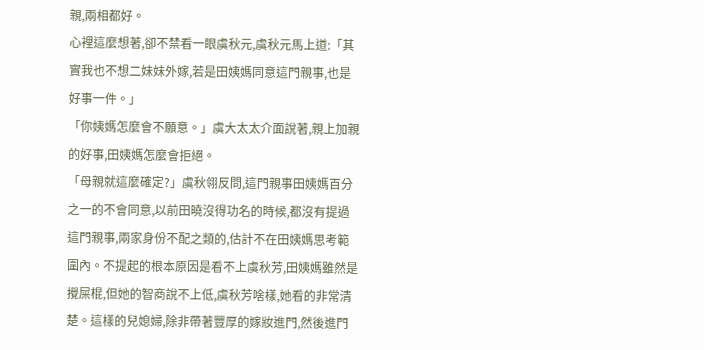親,兩相都好。
心裡這麼想著,卻不禁看一眼虞秋元,虞秋元馬上道:「其實我也不想二妹妹外嫁,若是田姨媽同意這門親事,也是好事一件。」
「你姨媽怎麼會不願意。」虞大太太介面說著,親上加親的好事,田姨媽怎麼會拒絕。
「母親就這麼確定?」虞秋翎反問,這門親事田姨媽百分之一的不會同意,以前田曉沒得功名的時候,都沒有提過這門親事,兩家身份不配之類的,估計不在田姨媽思考範圍內。不提起的根本原因是看不上虞秋芳,田姨媽雖然是攪屎棍,但她的智商說不上低,虞秋芳啥樣,她看的非常清楚。這樣的兒媳婦,除非帶著豐厚的嫁妝進門,然後進門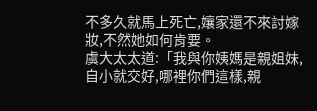不多久就馬上死亡,孃家還不來討嫁妝,不然她如何肯要。
虞大太太道:「我與你姨媽是親姐妹,自小就交好,哪裡你們這樣,親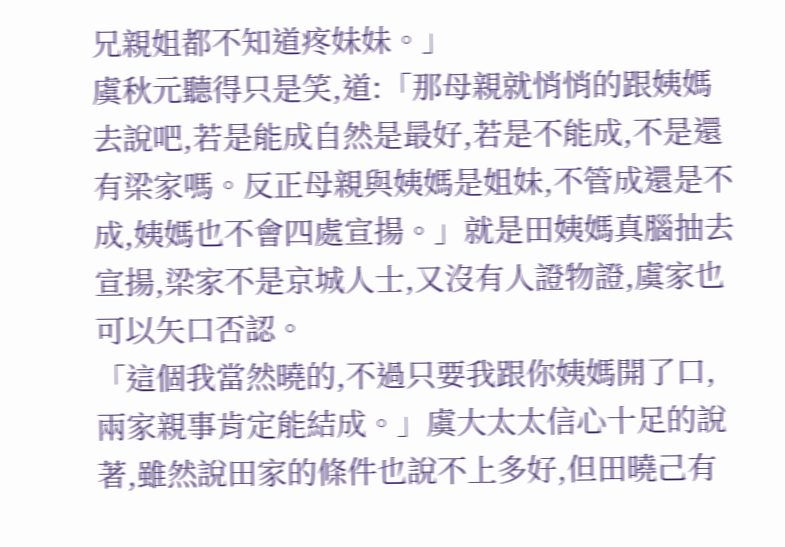兄親姐都不知道疼妹妹。」
虞秋元聽得只是笑,道:「那母親就悄悄的跟姨媽去說吧,若是能成自然是最好,若是不能成,不是還有梁家嗎。反正母親與姨媽是姐妹,不管成還是不成,姨媽也不會四處宣揚。」就是田姨媽真腦抽去宣揚,梁家不是京城人士,又沒有人證物證,虞家也可以矢口否認。
「這個我當然曉的,不過只要我跟你姨媽開了口,兩家親事肯定能結成。」虞大太太信心十足的說著,雖然說田家的條件也說不上多好,但田曉己有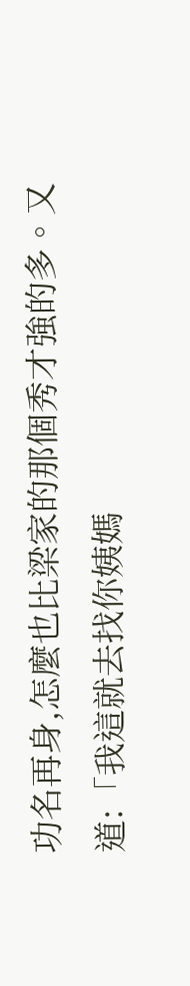功名再身,怎麼也比梁家的那個秀才強的多。又道:「我這就去找你姨媽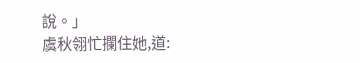說。」
虞秋翎忙攔住她,道: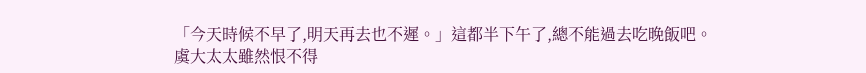「今天時候不早了,明天再去也不遲。」這都半下午了,總不能過去吃晚飯吧。
虞大太太雖然恨不得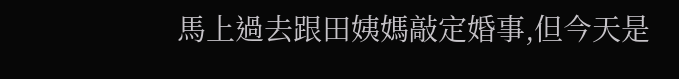馬上過去跟田姨媽敲定婚事,但今天是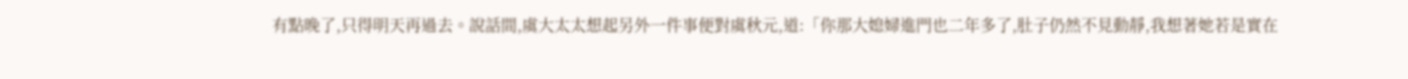有點晚了,只得明天再過去。說話間,虞大太太想起另外一件事便對虞秋元,道:「你那大媳婦進門也二年多了,肚子仍然不見動靜,我想著她若是實在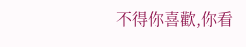不得你喜歡,你看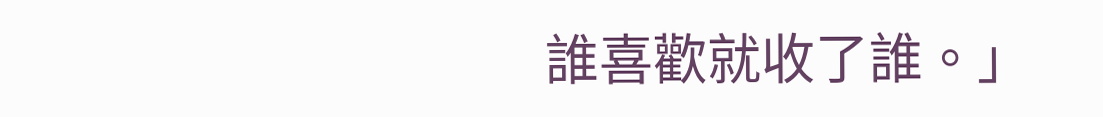誰喜歡就收了誰。」